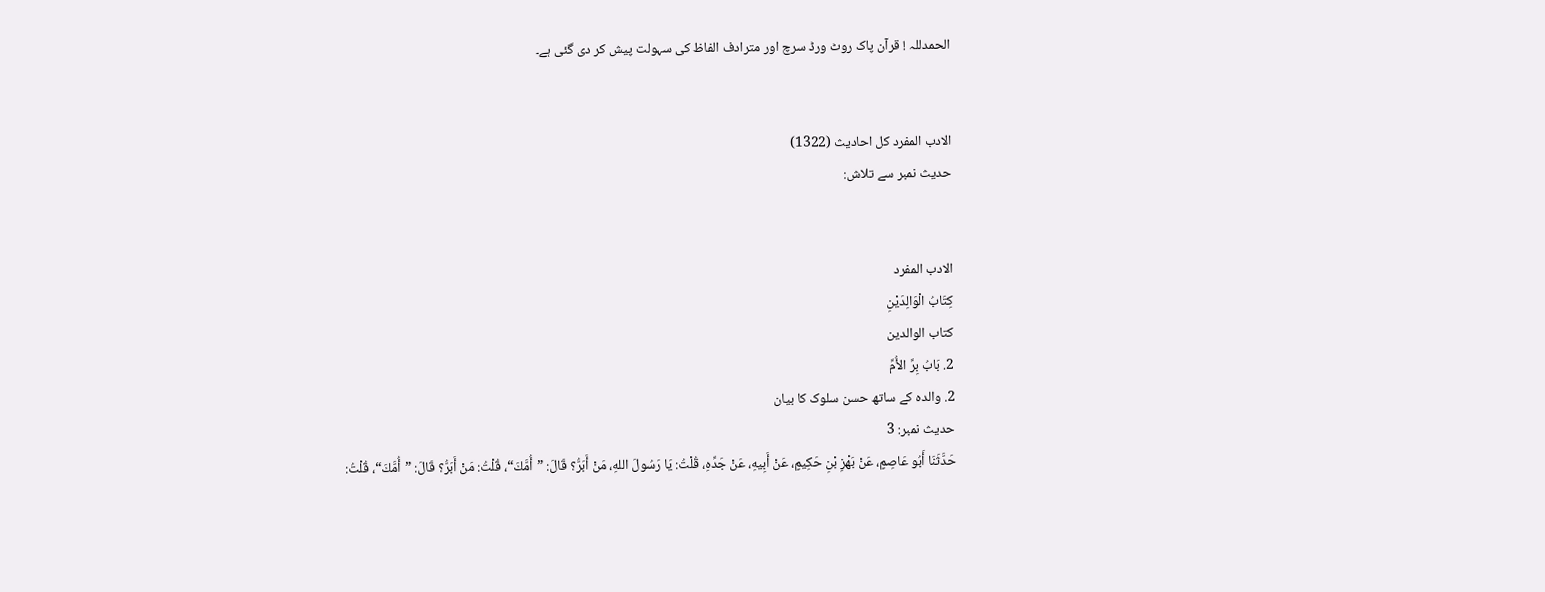الحمدللہ ! قرآن پاک روٹ ورڈ سرچ اور مترادف الفاظ کی سہولت پیش کر دی گئی ہے۔


الادب المفرد کل احادیث (1322)
حدیث نمبر سے تلاش:


الادب المفرد
كِتَابُ الْوَالِدَيْنِ
كتاب الوالدين
2. بَابُ بِرِّ الأُمِّ
2. والدہ کے ساتھ حسن سلوک کا بیان
حدیث نمبر: 3
حَدَّثَنَا أَبُو عَاصِمٍ، عَنْ بَهْزِ بْنِ حَكِيمٍ، عَنْ أَبِيهِ، عَنْ جَدِّهِ، قُلْتُ: يَا رَسُولَ اللهِ، مَنْ أَبَرُّ؟ قَالَ: ”أُمَّكَ“، قُلْتُ: مَنْ أَبَرُّ؟ قَالَ: ”أُمَّكَ“، قُلْتُ: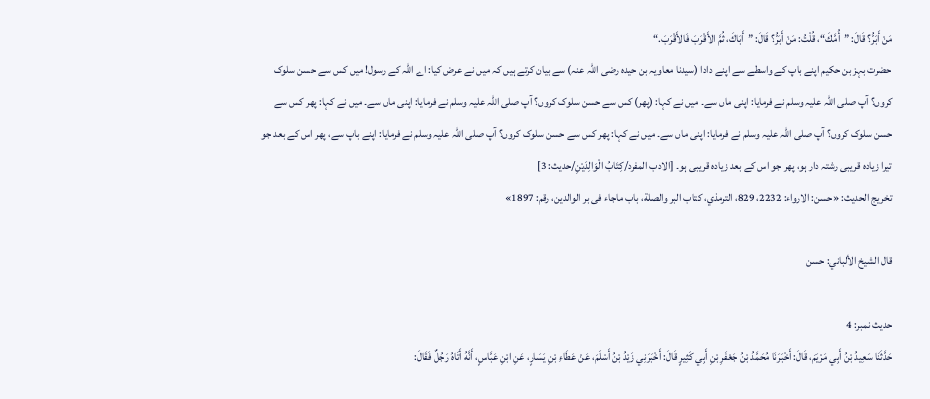مَنْ أَبَرُّ؟ قَالَ: ”أُمَّكَ“، قُلْتُ: مَنْ أَبَرُّ؟ قَالَ: ”أَبَاكَ، ثُمَّ الأَقْرَبَ فَالأَقْرَبَ.“
حضرت بہز بن حکیم اپنے باپ کے واسطے سے اپنے دادا (سیدنا معاویہ بن حیدہ رضی اللہ عنہ) سے بیان کرتے ہیں کہ میں نے عرض کیا: اے اللہ کے رسول! میں کس سے حسن سلوک کروں؟ آپ صلی اللہ علیہ وسلم نے فرمایا: اپنی ماں سے۔ میں نے کہا: (پھر) کس سے حسن سلوک کروں؟ آپ صلی اللہ علیہ وسلم نے فرمایا: اپنی ماں سے۔ میں نے کہا: پھر کس سے حسن سلوک کروں؟ آپ صلی اللہ علیہ وسلم نے فرمایا: اپنی ماں سے۔ میں نے کہا: پھر کس سے حسن سلوک کروں؟ آپ صلی اللہ علیہ وسلم نے فرمایا: اپنے باپ سے، پھر اس کے بعد جو تیرا زیادہ قریبی رشتہ دار ہو، پھر جو اس کے بعد زیادہ قریبی ہو۔ [الادب المفرد/كِتَابُ الْوَالِدَيْنِ/حدیث: 3]
تخریج الحدیث: «حسن: الارواء: 2232، 829، الترمذي، كتاب البر والصلة، باب ماجاء فى بر الوالدين، رقم: 1897»

قال الشيخ الألباني: حسن

حدیث نمبر: 4
حَدَّثَنَا سَعِيدُ بْنُ أَبِي مَرْيَمَ، قَالَ: أَخْبَرَنَا مُحَمَّدُ بْنُ جَعْفَرِ بْنِ أَبِي كَثِيرٍ قَالَ: أَخْبَرَنِي زَيْدُ بْنُ أَسْلَمَ، عَنْ عَطَاءِ بْنِ يَسَارٍ، عَنِ ابْنِ عَبَّاسٍ، أَنَّهُ أَتَاهُ رَجُلٌ فَقَالَ: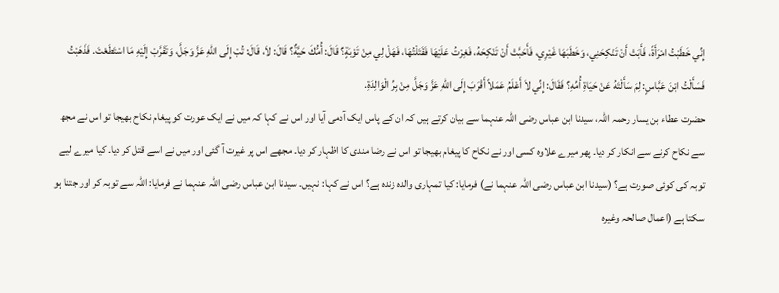إِنِّي خَطَبْتُ امْرَأَةً، فَأَبَتْ أَنْ تَنْكِحَنِي، وَخَطَبَهَا غَيْرِي، فَأَحَبَّتْ أَنْ تَنْكِحَهُ، فَغِرْتُ عَلَيْهَا فَقَتَلْتُهَا، فَهَلْ لِي مِنْ تَوْبَةٍ؟ قَالَ: أُمُّكَ حَيَّةٌ؟ قَالَ: لاَ، قَالَ: تُبْ إِلَى اللهِ عَزَّ وَجَلَّ، وَتَقَرَّبْ إِلَيْهِ مَا اسْتَطَعْتَ. فَذَهَبْتُ فَسَأَلْتُ ابْنَ عَبَّاسٍ: لِمَ سَأَلْتَهُ عَنْ حَيَاةِ أُمِّهِ؟ فَقَالَ: إِنِّي لاَ أَعْلَمُ عَمَلاً أَقْرَبَ إِلَى اللهِ عَزَّ وَجَلَّ مِنْ بِرِّ الْوَالِدَةِ.
حضرت عطاء بن یسار رحمہ اللہ، سیدنا ابن عباس رضی اللہ عنہما سے بیان کرتے ہیں کہ ان کے پاس ایک آدمی آیا اور اس نے کہا کہ میں نے ایک عورت کو پیغام نکاح بھیجا تو اس نے مجھ سے نکاح کرنے سے انکار کر دیا۔ پھر میرے علاوہ کسی اور نے نکاح کا پیغام بھیجا تو اس نے رضا مندی کا اظہار کر دیا۔ مجھے اس پر غیرت آ گئی اور میں نے اسے قتل کر دیا۔ کیا میرے لیے توبہ کی کوئی صورت ہے؟ (سیدنا ابن عباس رضی اللہ عنہما نے) فرمایا: کیا تمہاری والدہ زندہ ہے؟ اس نے کہا: نہیں۔ سیدنا ابن عباس رضی اللہ عنہما نے فرمایا: اللہ سے توبہ کر اور جتنا ہو سکتا ہے (اعمال صالحہ وغیرہ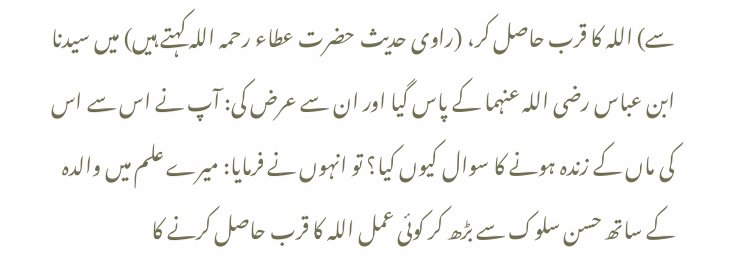سے) اللہ کا قرب حاصل کر، (راوی حدیث حضرت عطاء رحمہ اللہ کہتے ہیں) میں سیدنا ابن عباس رضی اللہ عنہما کے پاس گیا اور ان سے عرض کی: آپ نے اس سے اس کی ماں کے زندہ ہونے کا سوال کیوں کیا؟ تو انہوں نے فرمایا: میرے علم میں والدہ کے ساتھ حسن سلوک سے بڑھ کر کوئی عمل اللہ کا قرب حاصل کرنے کا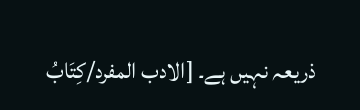ذریعہ نہیں ہے۔ [الادب المفرد/كِتَابُ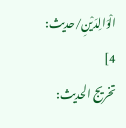الْوَالِدَيْنِ/حدیث: 4]
تخریج الحدیث: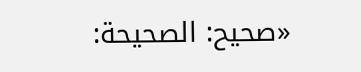«صحيح: الصحيحة: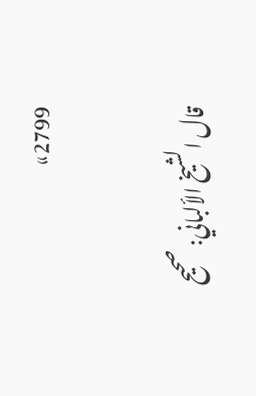2799»

قال الشيخ الألباني: صحیح